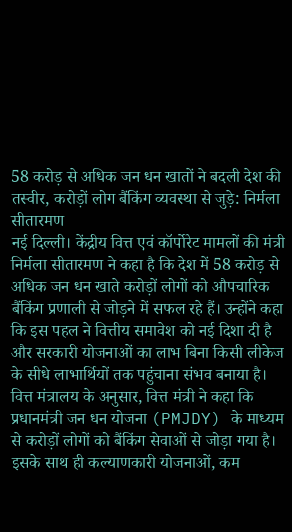58 करोड़ से अधिक जन धन खातों ने बदली देश की तस्वीर, करोड़ों लोग बैंकिंग व्यवस्था से जुड़े: निर्मला सीतारमण
नई दिल्ली। केंद्रीय वित्त एवं कॉर्पोरेट मामलों की मंत्री निर्मला सीतारमण ने कहा है कि देश में 58 करोड़ से अधिक जन धन खाते करोड़ों लोगों को औपचारिक बैंकिंग प्रणाली से जोड़ने में सफल रहे हैं। उन्होंने कहा कि इस पहल ने वित्तीय समावेश को नई दिशा दी है और सरकारी योजनाओं का लाभ बिना किसी लीकेज के सीधे लाभार्थियों तक पहुंचाना संभव बनाया है।
वित्त मंत्रालय के अनुसार, वित्त मंत्री ने कहा कि प्रधानमंत्री जन धन योजना (PMJDY) के माध्यम से करोड़ों लोगों को बैंकिंग सेवाओं से जोड़ा गया है। इसके साथ ही कल्याणकारी योजनाओं, कम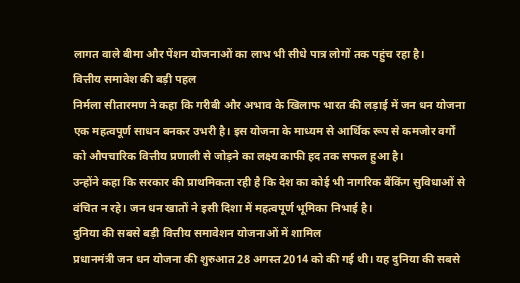लागत वाले बीमा और पेंशन योजनाओं का लाभ भी सीधे पात्र लोगों तक पहुंच रहा है।
वित्तीय समावेश की बड़ी पहल
निर्मला सीतारमण ने कहा कि गरीबी और अभाव के खिलाफ भारत की लड़ाई में जन धन योजना एक महत्वपूर्ण साधन बनकर उभरी है। इस योजना के माध्यम से आर्थिक रूप से कमजोर वर्गों को औपचारिक वित्तीय प्रणाली से जोड़ने का लक्ष्य काफी हद तक सफल हुआ है।
उन्होंने कहा कि सरकार की प्राथमिकता रही है कि देश का कोई भी नागरिक बैंकिंग सुविधाओं से वंचित न रहे। जन धन खातों ने इसी दिशा में महत्वपूर्ण भूमिका निभाई है।
दुनिया की सबसे बड़ी वित्तीय समावेशन योजनाओं में शामिल
प्रधानमंत्री जन धन योजना की शुरुआत 28 अगस्त 2014 को की गई थी। यह दुनिया की सबसे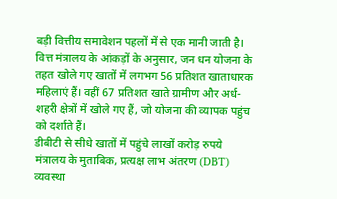बड़ी वित्तीय समावेशन पहलों में से एक मानी जाती है।
वित्त मंत्रालय के आंकड़ों के अनुसार, जन धन योजना के तहत खोले गए खातों में लगभग 56 प्रतिशत खाताधारक महिलाएं हैं। वहीं 67 प्रतिशत खाते ग्रामीण और अर्ध-शहरी क्षेत्रों में खोले गए हैं, जो योजना की व्यापक पहुंच को दर्शाते हैं।
डीबीटी से सीधे खातों में पहुंचे लाखों करोड़ रुपये
मंत्रालय के मुताबिक, प्रत्यक्ष लाभ अंतरण (DBT) व्यवस्था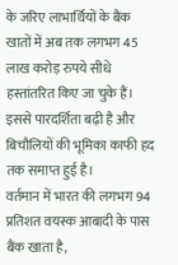के जरिए लाभार्थियों के बैंक खातों में अब तक लगभग 45 लाख करोड़ रुपये सीधे हस्तांतरित किए जा चुके हैं। इससे पारदर्शिता बढ़ी है और बिचौलियों की भूमिका काफी हद तक समाप्त हुई है।
वर्तमान में भारत की लगभग 94 प्रतिशत वयस्क आबादी के पास बैंक खाता है,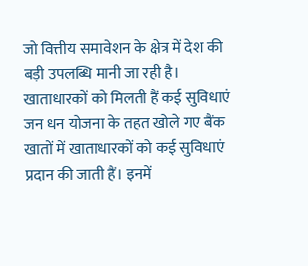जो वित्तीय समावेशन के क्षेत्र में देश की बड़ी उपलब्धि मानी जा रही है।
खाताधारकों को मिलती हैं कई सुविधाएं
जन धन योजना के तहत खोले गए बैंक खातों में खाताधारकों को कई सुविधाएं प्रदान की जाती हैं। इनमें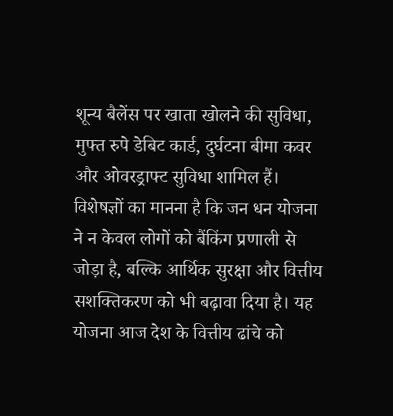शून्य बैलेंस पर खाता खोलने की सुविधा, मुफ्त रुपे डेबिट कार्ड, दुर्घटना बीमा कवर और ओवरड्राफ्ट सुविधा शामिल हैं।
विशेषज्ञों का मानना है कि जन धन योजना ने न केवल लोगों को बैंकिंग प्रणाली से जोड़ा है, बल्कि आर्थिक सुरक्षा और वित्तीय सशक्तिकरण को भी बढ़ावा दिया है। यह योजना आज देश के वित्तीय ढांचे को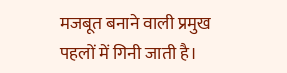मजबूत बनाने वाली प्रमुख पहलों में गिनी जाती है।